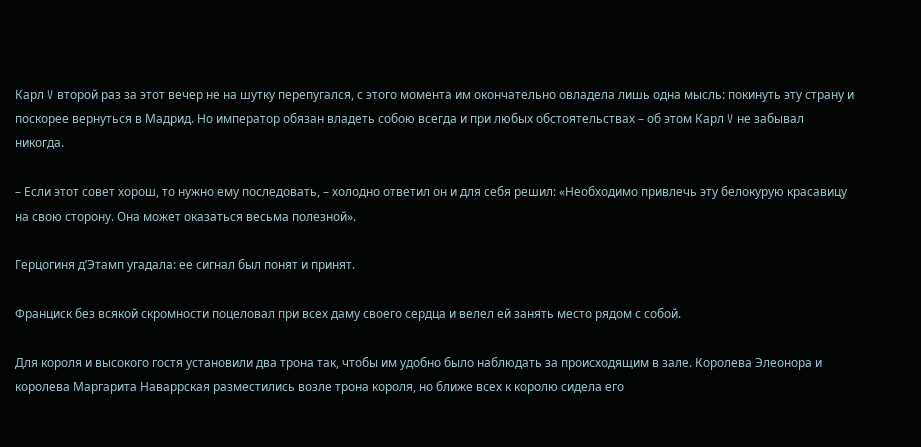Карл V второй раз за этот вечер не на шутку перепугался, с этого момента им окончательно овладела лишь одна мысль: покинуть эту страну и поскорее вернуться в Мадрид. Но император обязан владеть собою всегда и при любых обстоятельствах – об этом Карл V не забывал никогда.

– Если этот совет хорош, то нужно ему последовать, – холодно ответил он и для себя решил: «Необходимо привлечь эту белокурую красавицу на свою сторону. Она может оказаться весьма полезной».

Герцогиня д’Этамп угадала: ее сигнал был понят и принят.

Франциск без всякой скромности поцеловал при всех даму своего сердца и велел ей занять место рядом с собой.

Для короля и высокого гостя установили два трона так, чтобы им удобно было наблюдать за происходящим в зале. Королева Элеонора и королева Маргарита Наваррская разместились возле трона короля, но ближе всех к королю сидела его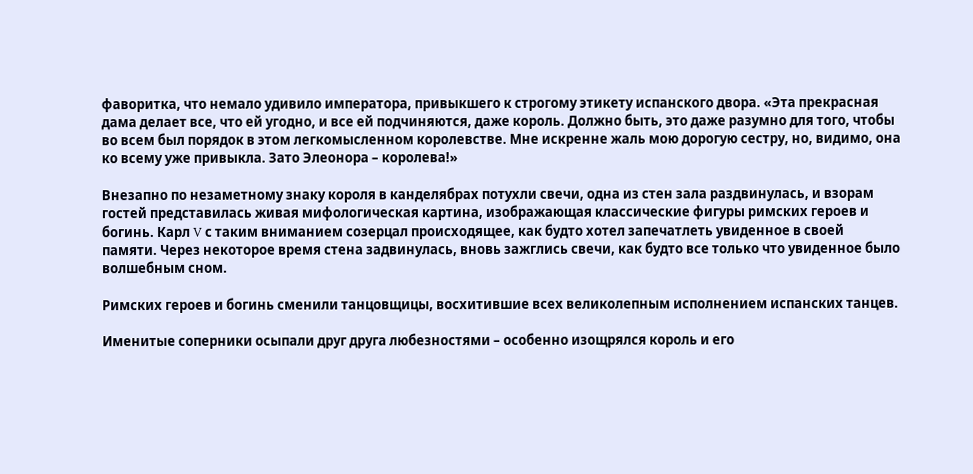фаворитка, что немало удивило императора, привыкшего к строгому этикету испанского двора. «Эта прекрасная дама делает все, что ей угодно, и все ей подчиняются, даже король. Должно быть, это даже разумно для того, чтобы во всем был порядок в этом легкомысленном королевстве. Мне искренне жаль мою дорогую сестру, но, видимо, она ко всему уже привыкла. Зато Элеонора – королева!»

Внезапно по незаметному знаку короля в канделябрах потухли свечи, одна из стен зала раздвинулась, и взорам гостей представилась живая мифологическая картина, изображающая классические фигуры римских героев и богинь. Карл V с таким вниманием созерцал происходящее, как будто хотел запечатлеть увиденное в своей памяти. Через некоторое время стена задвинулась, вновь зажглись свечи, как будто все только что увиденное было волшебным сном.

Римских героев и богинь сменили танцовщицы, восхитившие всех великолепным исполнением испанских танцев.

Именитые соперники осыпали друг друга любезностями – особенно изощрялся король и его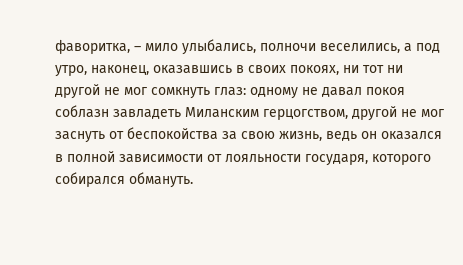фаворитка, – мило улыбались, полночи веселились, а под утро, наконец, оказавшись в своих покоях, ни тот ни другой не мог сомкнуть глаз: одному не давал покоя соблазн завладеть Миланским герцогством, другой не мог заснуть от беспокойства за свою жизнь, ведь он оказался в полной зависимости от лояльности государя, которого собирался обмануть.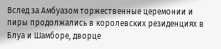Вслед за Амбуазом торжественные церемонии и пиры продолжались в королевских резиденциях в Блуа и Шамборе, дворце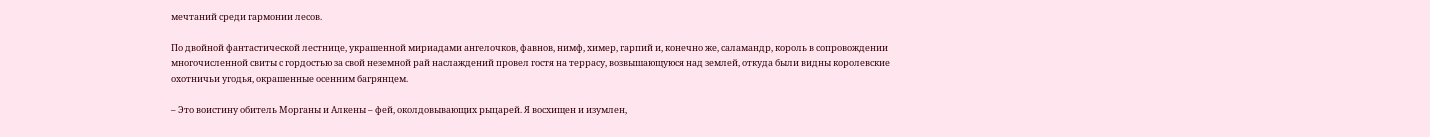мечтаний среди гармонии лесов.

По двойной фантастической лестнице, украшенной мириадами ангелочков, фавнов, нимф, химер, гарпий и, конечно же, саламандр, король в сопровождении многочисленной свиты с гордостью за свой неземной рай наслаждений провел гостя на террасу, возвышающуюся над землей, откуда были видны королевские охотничьи угодья, окрашенные осенним багрянцем.

– Это воистину обитель Морганы и Алкены – фей, околдовывающих рыцарей. Я восхищен и изумлен,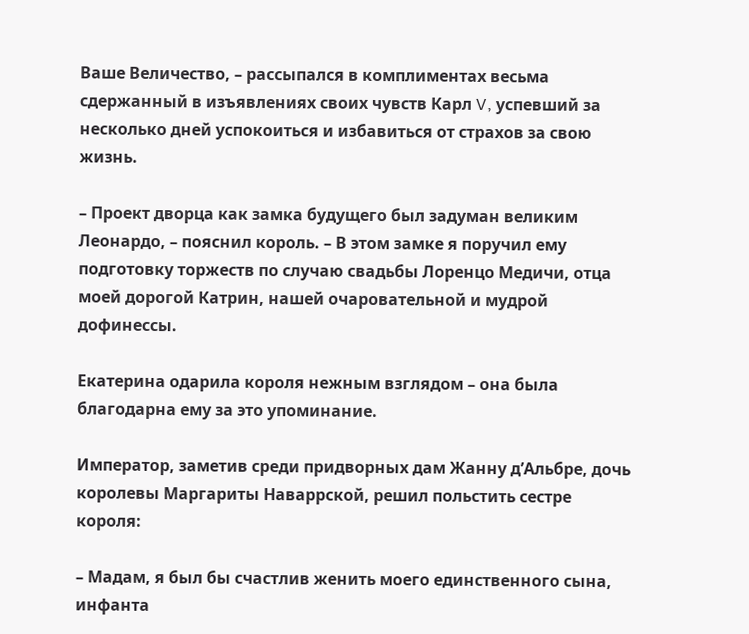Ваше Величество, – рассыпался в комплиментах весьма сдержанный в изъявлениях своих чувств Карл V, успевший за несколько дней успокоиться и избавиться от страхов за свою жизнь.

– Проект дворца как замка будущего был задуман великим Леонардо, – пояснил король. – В этом замке я поручил ему подготовку торжеств по случаю свадьбы Лоренцо Медичи, отца моей дорогой Катрин, нашей очаровательной и мудрой дофинессы.

Екатерина одарила короля нежным взглядом – она была благодарна ему за это упоминание.

Император, заметив среди придворных дам Жанну д’Альбре, дочь королевы Маргариты Наваррской, решил польстить сестре короля:

– Мадам, я был бы счастлив женить моего единственного сына, инфанта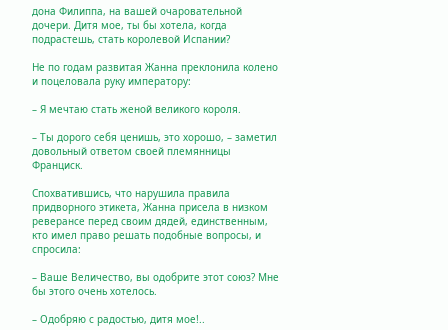дона Филиппа, на вашей очаровательной дочери. Дитя мое, ты бы хотела, когда подрастешь, стать королевой Испании?

Не по годам развитая Жанна преклонила колено и поцеловала руку императору:

– Я мечтаю стать женой великого короля.

– Ты дорого себя ценишь, это хорошо, – заметил довольный ответом своей племянницы Франциск.

Спохватившись, что нарушила правила придворного этикета, Жанна присела в низком реверансе перед своим дядей, единственным, кто имел право решать подобные вопросы, и спросила:

– Ваше Величество, вы одобрите этот союз? Мне бы этого очень хотелось.

– Одобряю с радостью, дитя мое!..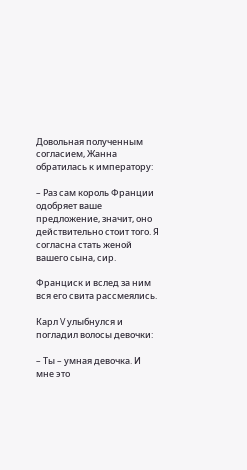Довольная полученным согласием, Жанна обратилась к императору:

– Раз сам король Франции одобряет ваше предложение, значит, оно действительно стоит того. Я согласна стать женой вашего сына, сир.

Франциск и вслед за ним вся его свита рассмеялись.

Карл V улыбнулся и погладил волосы девочки:

– Ты – умная девочка. И мне это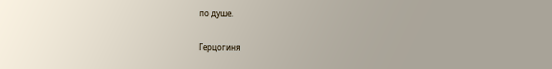по душе.

Герцогиня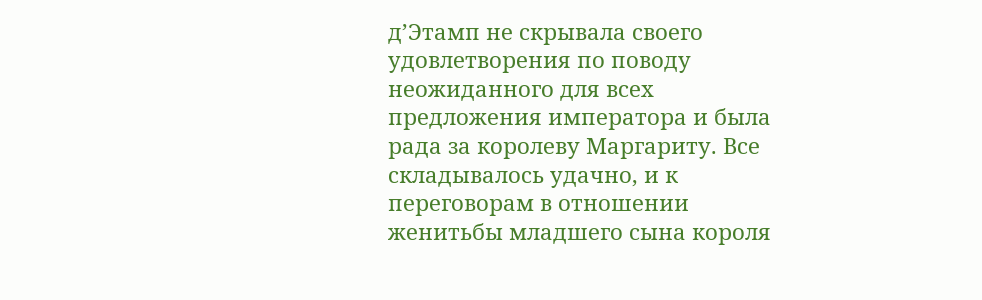д’Этамп не скрывала своего удовлетворения по поводу неожиданного для всех предложения императора и была рада за королеву Маргариту. Все складывалось удачно, и к переговорам в отношении женитьбы младшего сына короля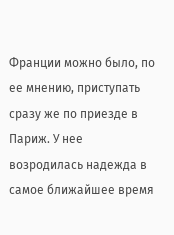Франции можно было, по ее мнению, приступать сразу же по приезде в Париж. У нее возродилась надежда в самое ближайшее время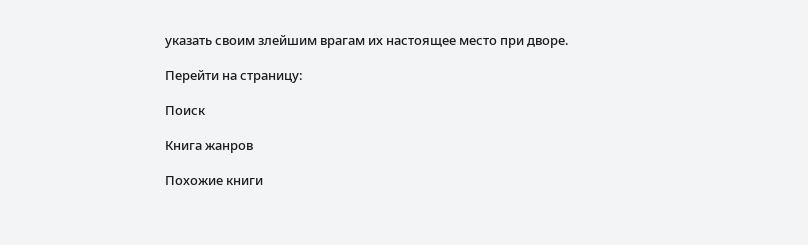указать своим злейшим врагам их настоящее место при дворе.

Перейти на страницу:

Поиск

Книга жанров

Похожие книги